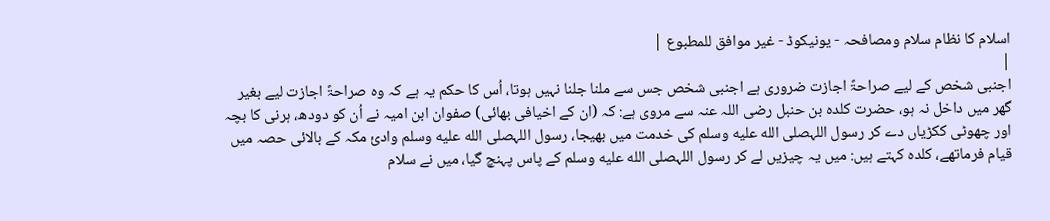اسلام کا نظام سلام ومصافحہ - یونیکوڈ - غیر موافق للمطبوع |
|
اجنبی شخص کے لیے صراحۃً اجازت ضروری ہے اجنبی شخص جس سے ملنا جلنا نہیں ہوتا، اُس کا حکم یہ ہے کہ وہ صراحۃً اجازت لیے بغیر گھر میں داخل نہ ہو، حضرت کلدہ بن حنبل رضی اللہ عنہ سے مروی ہے: کہ (ان کے اخیافی بھائی) صفوان ابن امیہ نے اُن کو دودھ، ہرنی کا بچہ اور چھوٹی ککڑیاں دے کر رسول اللہصلى الله عليه وسلم کی خدمت میں بھیجا، رسول اللہصلى الله عليه وسلم وادیٔ مکہ کے بالائی حصہ میں قیام فرماتھے، کلدہ کہتے ہیں: میں یہ چیزیں لے کر رسول اللہصلى الله عليه وسلم کے پاس پہنچ گیا، میں نے سلام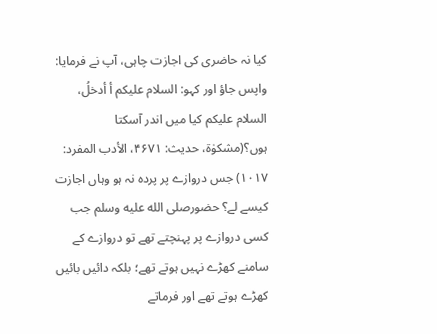کیا نہ حاضری کی اجازت چاہی، آپ نے فرمایا: واپس جاؤ اور کہو: السلام علیکم أ أدخلُ، السلام علیکم کیا میں اندر آسکتا ہوں؟(مشکوٰۃ، حدیث: ۴۶۷۱، الأدب المفرد: ۱۰۱۷) جس دروازے پر پردہ نہ ہو وہاں اجازت کیسے لے؟ حضورصلى الله عليه وسلم جب کسی دروازے پر پہنچتے تھے تو دروازے کے سامنے کھڑے نہیں ہوتے تھے؛ بلکہ دائیں بائیں کھڑے ہوتے تھے اور فرماتے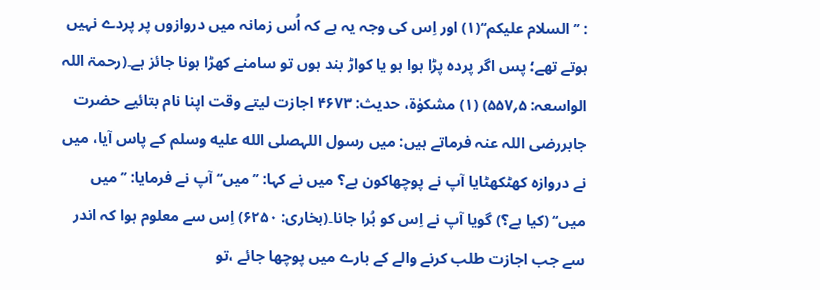: ’’السلام علیکم‘‘(۱) اور اِس کی وجہ یہ ہے کہ اُس زمانہ میں دروازوں پر پردے نہیں ہوتے تھے؛ پس اگر پردہ پڑا ہوا ہو یا کواڑ بند ہوں تو سامنے کھڑا ہونا جائز ہے۔(رحمۃ اللہ الواسعہ: ۵؍۵۵۷) (۱) مشکوٰۃ، حدیث: ۴۶۷۳ اجازت لیتے وقت اپنا نام بتائیے حضرت جابررضی اللہ عنہ فرماتے ہیں: میں رسول اللہصلى الله عليه وسلم کے پاس آیا، میں نے دروازہ کھٹکھٹایا آپ نے پوچھاکون ہے؟ میں نے کہا: ’’میں‘‘ آپ نے فرمایا: ’’میں میں‘‘ (کیا ہے؟) گویا آپ نے اِس کو بُرا جانا۔(بخاری: ۶۲۵۰) اِس سے معلوم ہوا کہ اندر سے جب اجازت طلب کرنے والے کے بارے میں پوچھا جائے ،تو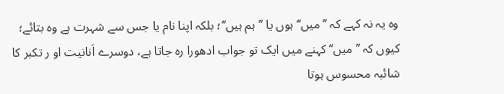وہ یہ نہ کہے کہ ’’میں‘‘ ہوں یا ’’ہم ہیں‘‘؛ بلکہ اپنا نام یا جس سے شہرت ہے وہ بتائے؛ کیوں کہ ’’میں‘‘ کہنے میں ایک تو جواب ادھورا رہ جاتا ہے، دوسرے اَنانیت او ر تکبر کا شائبہ محسوس ہوتا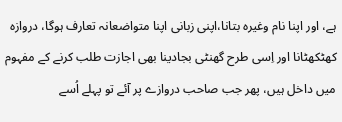ہے، اور اپنا نام وغیرہ بتانا،اپنی زبانی اپنا متواضعانہ تعارف ہوگا، دروازہ کھٹکھٹانا اور اِسی طرح گھنٹی بجادینا بھی اجازت طلب کرنے کے مفہوم میں داخل ہیں، پھر جب صاحب دروازے پر آئے تو پہلے اُسے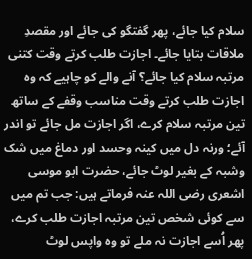سلام کیا جائے، پھر گفتگو کی جائے اور مقصدِ ملاقات بتایا جائے۔ اجازت طلب کرتے وقت کتنی مرتبہ سلام کیا جائے؟ آنے والے کو چاہیے کہ وہ اجازت طلب کرتے وقت مناسب وقفے کے ساتھ تین مرتبہ سلام کرے، اگر اجازت مل جائے تو اندر آئے؛ ورنہ دل میں کینہ وحسد اور دماغ میں شک وشبہ کے بغیر لوٹ جائے، حضرت ابو موسی اشعری رضی اللہ عنہ فرماتے ہیں: جب تم میں سے کوئی شخص تین مرتبہ اجازت طلب کرے، پھر اُسے اجازت نہ ملے تو وہ واپس لوٹ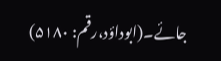جائے۔(ابوداؤد،رقم: ۵۱۸۰)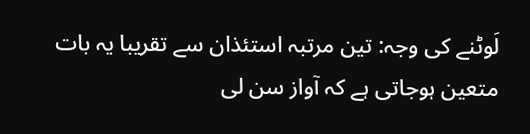لَوٹنے کی وجہ: تین مرتبہ استئذان سے تقریبا یہ بات متعین ہوجاتی ہے کہ آواز سن لی